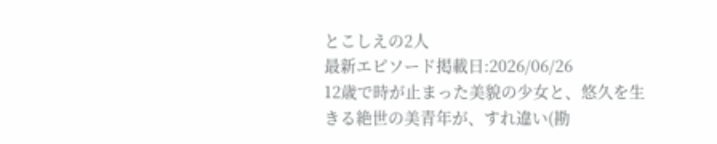とこしえの2人
最新エピソード掲載日:2026/06/26
12歳で時が止まった美貌の少女と、悠久を生きる絶世の美青年が、すれ違い(勘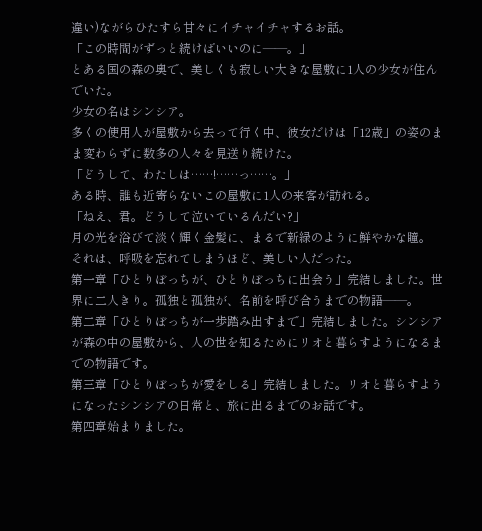違い)ながらひたすら甘々にイチャイチャするお話。
「この時間がずっと続けばいいのに——。」
とある国の森の奥で、美しくも寂しい大きな屋敷に1人の少女が住んでいた。
少女の名はシンシア。
多くの使用人が屋敷から去って行く中、彼女だけは「12歳」の姿のまま変わらずに数多の人々を見送り続けた。
「どうして、わたしは……!……っ……。」
ある時、誰も近寄らないこの屋敷に1人の来客が訪れる。
「ねえ、君。どうして泣いているんだい?」
月の光を浴びて淡く輝く金髪に、まるで新緑のように鮮やかな瞳。
それは、呼吸を忘れてしまうほど、美しい人だった。
第一章「ひとりぼっちが、ひとりぼっちに出会う」完結しました。世界に二人きり。孤独と孤独が、名前を呼び合うまでの物語——。
第二章「ひとりぼっちが一歩踏み出すまで」完結しました。シンシアが森の中の屋敷から、人の世を知るためにリオと暮らすようになるまでの物語です。
第三章「ひとりぼっちが愛をしる」完結しました。リオと暮らすようになったシンシアの日常と、旅に出るまでのお話です。
第四章始まりました。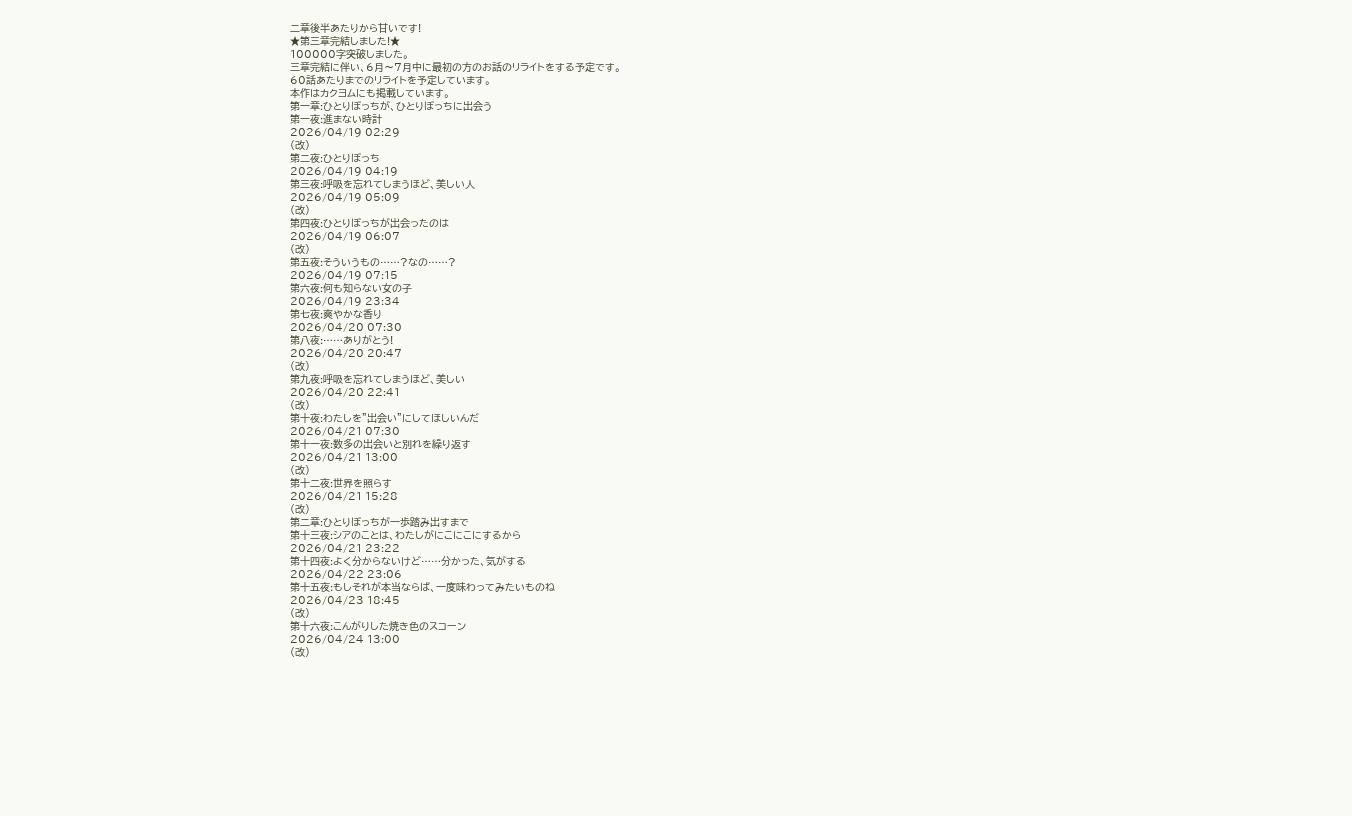二章後半あたりから甘いです!
★第三章完結しました!★
100000字突破しました。
三章完結に伴い、6月〜7月中に最初の方のお話のリライトをする予定です。
60話あたりまでのリライトを予定しています。
本作はカクヨムにも掲載しています。
第一章:ひとりぼっちが、ひとりぼっちに出会う
第一夜:進まない時計
2026/04/19 02:29
(改)
第二夜:ひとりぼっち
2026/04/19 04:19
第三夜:呼吸を忘れてしまうほど、美しい人
2026/04/19 05:09
(改)
第四夜:ひとりぼっちが出会ったのは
2026/04/19 06:07
(改)
第五夜:そういうもの……?なの……?
2026/04/19 07:15
第六夜:何も知らない女の子
2026/04/19 23:34
第七夜:爽やかな香り
2026/04/20 07:30
第八夜:……ありがとう!
2026/04/20 20:47
(改)
第九夜:呼吸を忘れてしまうほど、美しい
2026/04/20 22:41
(改)
第十夜:わたしを"出会い"にしてほしいんだ
2026/04/21 07:30
第十一夜:数多の出会いと別れを繰り返す
2026/04/21 13:00
(改)
第十二夜:世界を照らす
2026/04/21 15:28
(改)
第二章:ひとりぼっちが一歩踏み出すまで
第十三夜:シアのことは、わたしがにこにこにするから
2026/04/21 23:22
第十四夜:よく分からないけど……分かった、気がする
2026/04/22 23:06
第十五夜:もしそれが本当ならば、一度味わってみたいものね
2026/04/23 18:45
(改)
第十六夜:こんがりした焼き色のスコーン
2026/04/24 13:00
(改)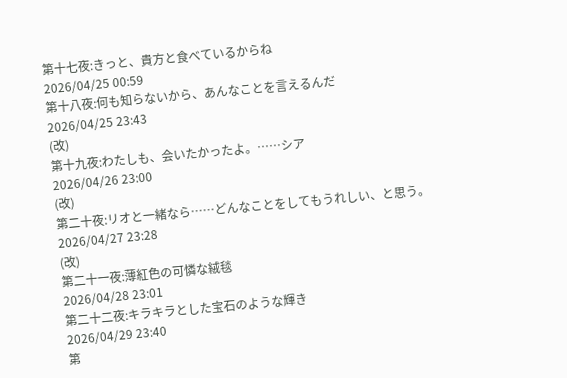第十七夜:きっと、貴方と食べているからね
2026/04/25 00:59
第十八夜:何も知らないから、あんなことを言えるんだ
2026/04/25 23:43
(改)
第十九夜:わたしも、会いたかったよ。……シア
2026/04/26 23:00
(改)
第二十夜:リオと一緒なら……どんなことをしてもうれしい、と思う。
2026/04/27 23:28
(改)
第二十一夜:薄紅色の可憐な絨毯
2026/04/28 23:01
第二十二夜:キラキラとした宝石のような輝き
2026/04/29 23:40
第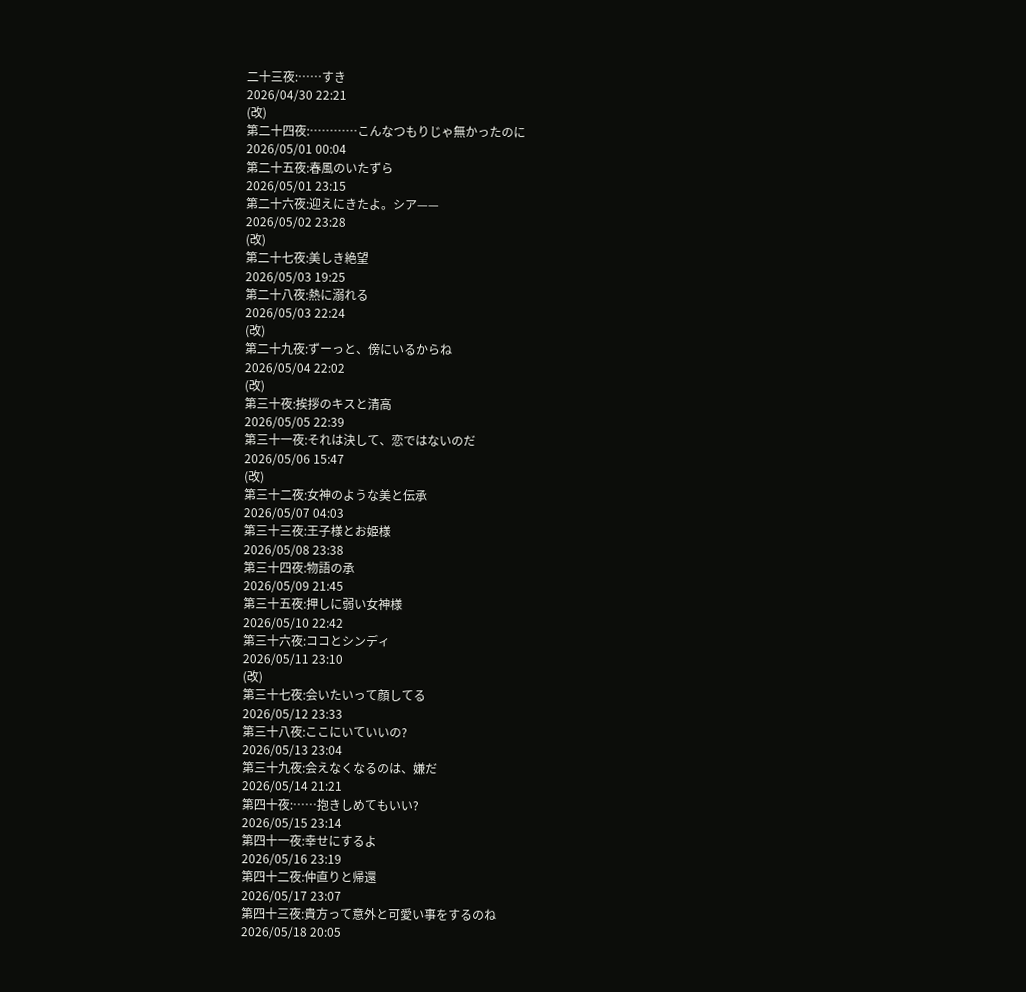二十三夜:……すき
2026/04/30 22:21
(改)
第二十四夜:…………こんなつもりじゃ無かったのに
2026/05/01 00:04
第二十五夜:春風のいたずら
2026/05/01 23:15
第二十六夜:迎えにきたよ。シア——
2026/05/02 23:28
(改)
第二十七夜:美しき絶望
2026/05/03 19:25
第二十八夜:熱に溺れる
2026/05/03 22:24
(改)
第二十九夜:ずーっと、傍にいるからね
2026/05/04 22:02
(改)
第三十夜:挨拶のキスと清高
2026/05/05 22:39
第三十一夜:それは決して、恋ではないのだ
2026/05/06 15:47
(改)
第三十二夜:女神のような美と伝承
2026/05/07 04:03
第三十三夜:王子様とお姫様
2026/05/08 23:38
第三十四夜:物語の承
2026/05/09 21:45
第三十五夜:押しに弱い女神様
2026/05/10 22:42
第三十六夜:ココとシンディ
2026/05/11 23:10
(改)
第三十七夜:会いたいって顔してる
2026/05/12 23:33
第三十八夜:ここにいていいの?
2026/05/13 23:04
第三十九夜:会えなくなるのは、嫌だ
2026/05/14 21:21
第四十夜:……抱きしめてもいい?
2026/05/15 23:14
第四十一夜:幸せにするよ
2026/05/16 23:19
第四十二夜:仲直りと帰還
2026/05/17 23:07
第四十三夜:貴方って意外と可愛い事をするのね
2026/05/18 20:05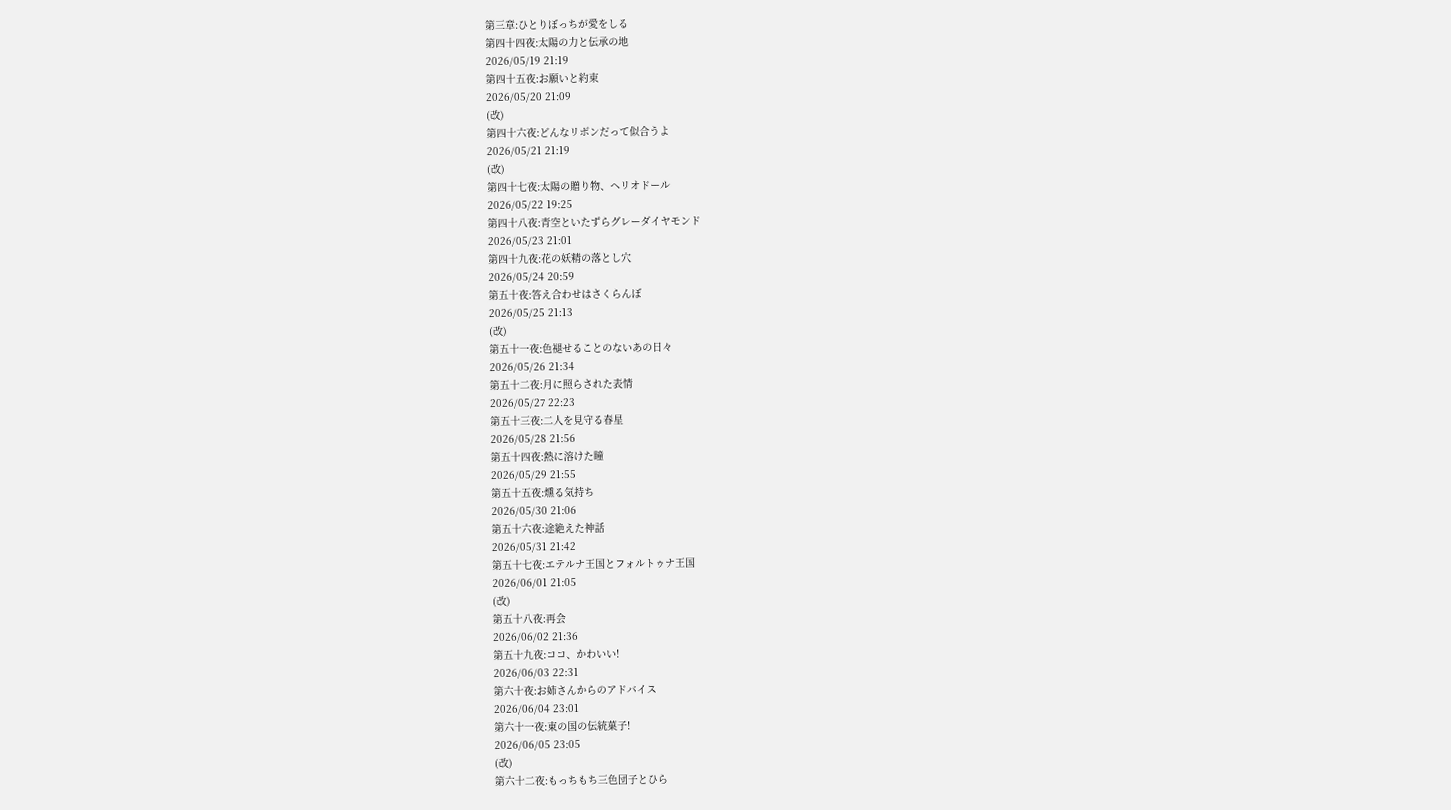第三章:ひとりぼっちが愛をしる
第四十四夜:太陽の力と伝承の地
2026/05/19 21:19
第四十五夜:お願いと約束
2026/05/20 21:09
(改)
第四十六夜:どんなリボンだって似合うよ
2026/05/21 21:19
(改)
第四十七夜:太陽の贈り物、ヘリオドール
2026/05/22 19:25
第四十八夜:青空といたずらグレーダイヤモンド
2026/05/23 21:01
第四十九夜:花の妖精の落とし穴
2026/05/24 20:59
第五十夜:答え合わせはさくらんぼ
2026/05/25 21:13
(改)
第五十一夜:色褪せることのないあの日々
2026/05/26 21:34
第五十二夜:月に照らされた表情
2026/05/27 22:23
第五十三夜:二人を見守る春星
2026/05/28 21:56
第五十四夜:熱に溶けた瞳
2026/05/29 21:55
第五十五夜:燻る気持ち
2026/05/30 21:06
第五十六夜:途絶えた神話
2026/05/31 21:42
第五十七夜:エテルナ王国とフォルトゥナ王国
2026/06/01 21:05
(改)
第五十八夜:再会
2026/06/02 21:36
第五十九夜:ココ、かわいい!
2026/06/03 22:31
第六十夜:お姉さんからのアドバイス
2026/06/04 23:01
第六十一夜:東の国の伝統菓子!
2026/06/05 23:05
(改)
第六十二夜:もっちもち三色団子とひら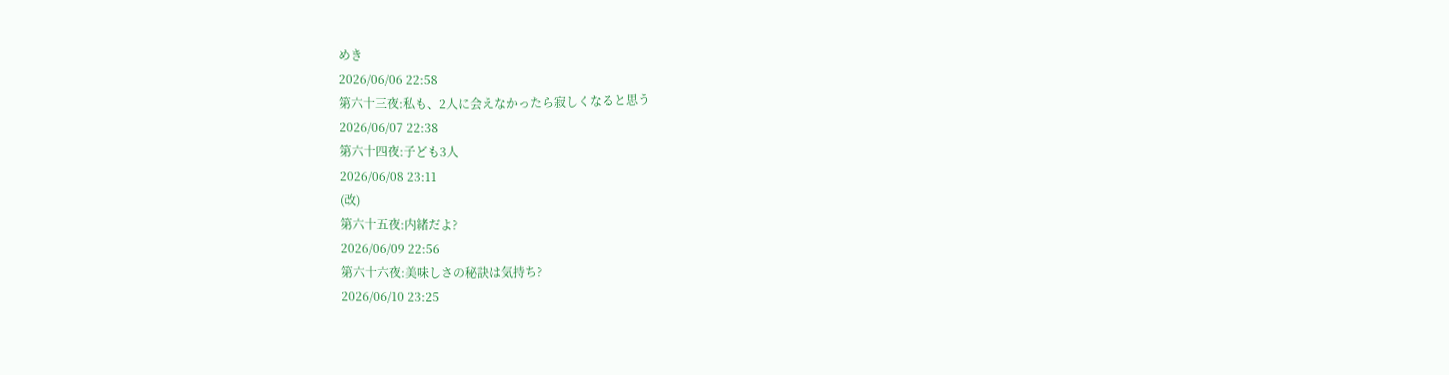めき
2026/06/06 22:58
第六十三夜:私も、2人に会えなかったら寂しくなると思う
2026/06/07 22:38
第六十四夜:子ども3人
2026/06/08 23:11
(改)
第六十五夜:内緒だよ?
2026/06/09 22:56
第六十六夜:美味しさの秘訣は気持ち?
2026/06/10 23:25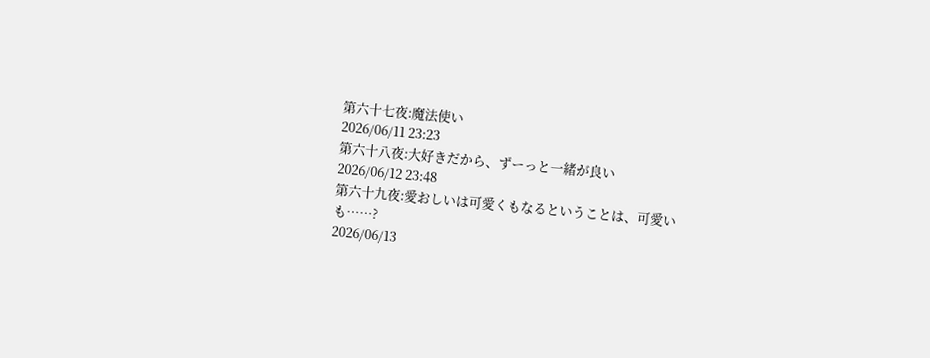第六十七夜:魔法使い
2026/06/11 23:23
第六十八夜:大好きだから、ずーっと一緒が良い
2026/06/12 23:48
第六十九夜:愛おしいは可愛くもなるということは、可愛いも……?
2026/06/13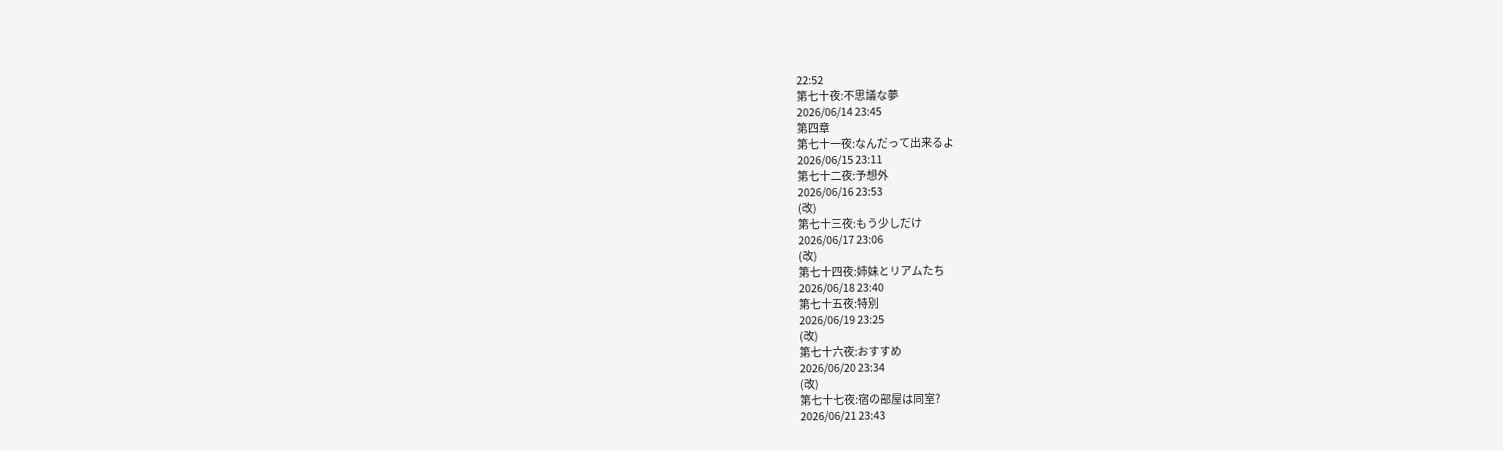22:52
第七十夜:不思議な夢
2026/06/14 23:45
第四章
第七十一夜:なんだって出来るよ
2026/06/15 23:11
第七十二夜:予想外
2026/06/16 23:53
(改)
第七十三夜:もう少しだけ
2026/06/17 23:06
(改)
第七十四夜:姉妹とリアムたち
2026/06/18 23:40
第七十五夜:特別
2026/06/19 23:25
(改)
第七十六夜:おすすめ
2026/06/20 23:34
(改)
第七十七夜:宿の部屋は同室?
2026/06/21 23:43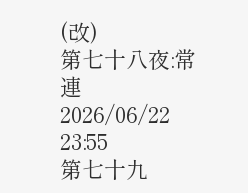(改)
第七十八夜:常連
2026/06/22 23:55
第七十九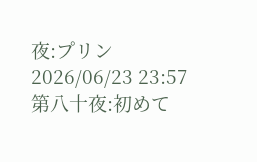夜:プリン
2026/06/23 23:57
第八十夜:初めて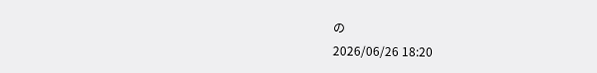の
2026/06/26 18:20